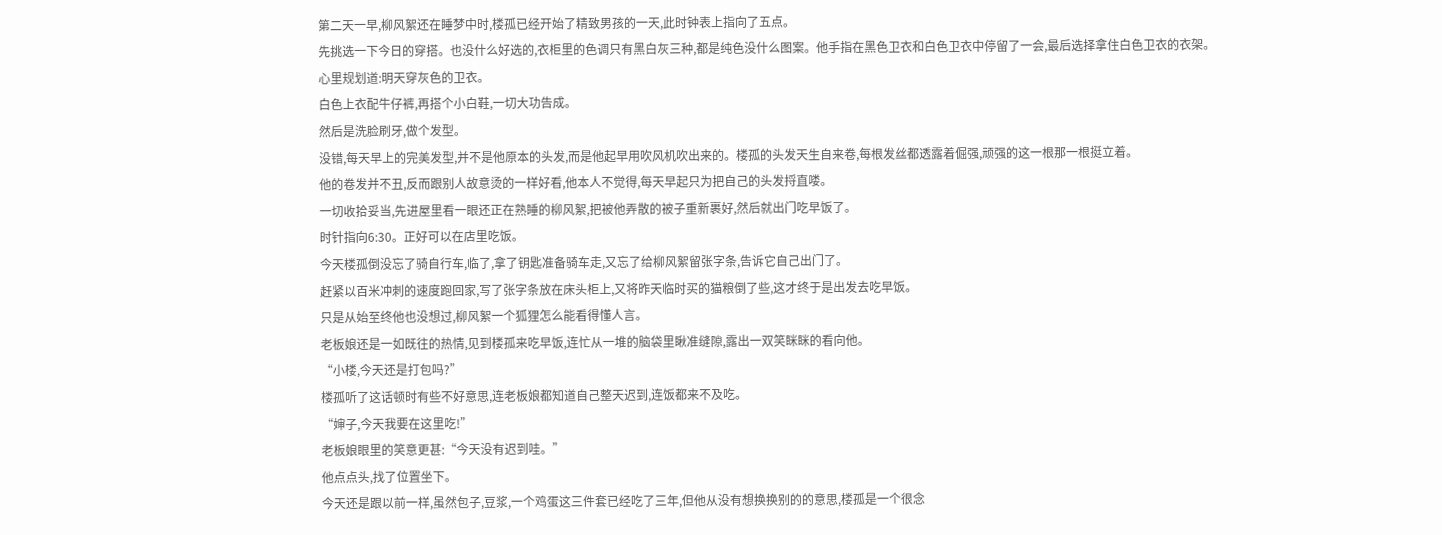第二天一早,柳风絮还在睡梦中时,楼孤已经开始了精致男孩的一天,此时钟表上指向了五点。
先挑选一下今日的穿搭。也没什么好选的,衣柜里的色调只有黑白灰三种,都是纯色没什么图案。他手指在黑色卫衣和白色卫衣中停留了一会,最后选择拿住白色卫衣的衣架。
心里规划道:明天穿灰色的卫衣。
白色上衣配牛仔裤,再搭个小白鞋,一切大功告成。
然后是洗脸刷牙,做个发型。
没错,每天早上的完美发型,并不是他原本的头发,而是他起早用吹风机吹出来的。楼孤的头发天生自来卷,每根发丝都透露着倔强,顽强的这一根那一根挺立着。
他的卷发并不丑,反而跟别人故意烫的一样好看,他本人不觉得,每天早起只为把自己的头发捋直喽。
一切收拾妥当,先进屋里看一眼还正在熟睡的柳风絮,把被他弄散的被子重新裹好,然后就出门吃早饭了。
时针指向6:30。正好可以在店里吃饭。
今天楼孤倒没忘了骑自行车,临了,拿了钥匙准备骑车走,又忘了给柳风絮留张字条,告诉它自己出门了。
赶紧以百米冲刺的速度跑回家,写了张字条放在床头柜上,又将昨天临时买的猫粮倒了些,这才终于是出发去吃早饭。
只是从始至终他也没想过,柳风絮一个狐狸怎么能看得懂人言。
老板娘还是一如既往的热情,见到楼孤来吃早饭,连忙从一堆的脑袋里瞅准缝隙,露出一双笑眯眯的看向他。
“小楼,今天还是打包吗?”
楼孤听了这话顿时有些不好意思,连老板娘都知道自己整天迟到,连饭都来不及吃。
“婶子,今天我要在这里吃!”
老板娘眼里的笑意更甚:“今天没有迟到哇。”
他点点头,找了位置坐下。
今天还是跟以前一样,虽然包子,豆浆,一个鸡蛋这三件套已经吃了三年,但他从没有想换换别的的意思,楼孤是一个很念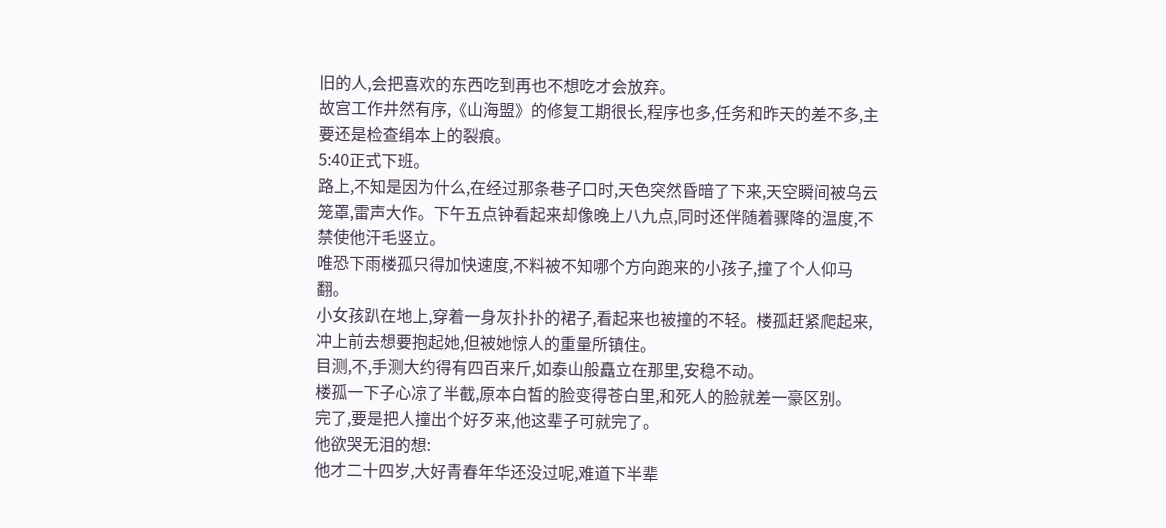旧的人,会把喜欢的东西吃到再也不想吃才会放弃。
故宫工作井然有序,《山海盟》的修复工期很长,程序也多,任务和昨天的差不多,主要还是检查绢本上的裂痕。
5:40正式下班。
路上,不知是因为什么,在经过那条巷子口时,天色突然昏暗了下来,天空瞬间被乌云笼罩,雷声大作。下午五点钟看起来却像晚上八九点,同时还伴随着骤降的温度,不禁使他汗毛竖立。
唯恐下雨楼孤只得加快速度,不料被不知哪个方向跑来的小孩子,撞了个人仰马翻。
小女孩趴在地上,穿着一身灰扑扑的裙子,看起来也被撞的不轻。楼孤赶紧爬起来,冲上前去想要抱起她,但被她惊人的重量所镇住。
目测,不,手测大约得有四百来斤,如泰山般矗立在那里,安稳不动。
楼孤一下子心凉了半截,原本白皙的脸变得苍白里,和死人的脸就差一豪区别。
完了,要是把人撞出个好歹来,他这辈子可就完了。
他欲哭无泪的想:
他才二十四岁,大好青春年华还没过呢,难道下半辈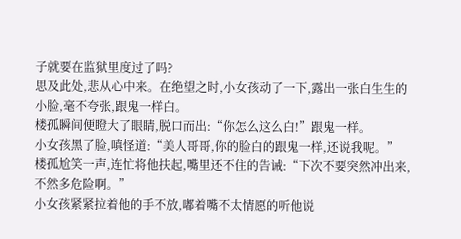子就要在监狱里度过了吗?
思及此处,悲从心中来。在绝望之时,小女孩动了一下,露出一张白生生的小脸,毫不夸张,跟鬼一样白。
楼孤瞬间便瞪大了眼睛,脱口而出:“你怎么这么白!”跟鬼一样。
小女孩黑了脸,嗔怪道:“美人哥哥,你的脸白的跟鬼一样,还说我呢。”
楼孤尬笑一声,连忙将他扶起,嘴里还不住的告诫:“下次不要突然冲出来,不然多危险啊。”
小女孩紧紧拉着他的手不放,嘟着嘴不太情愿的听他说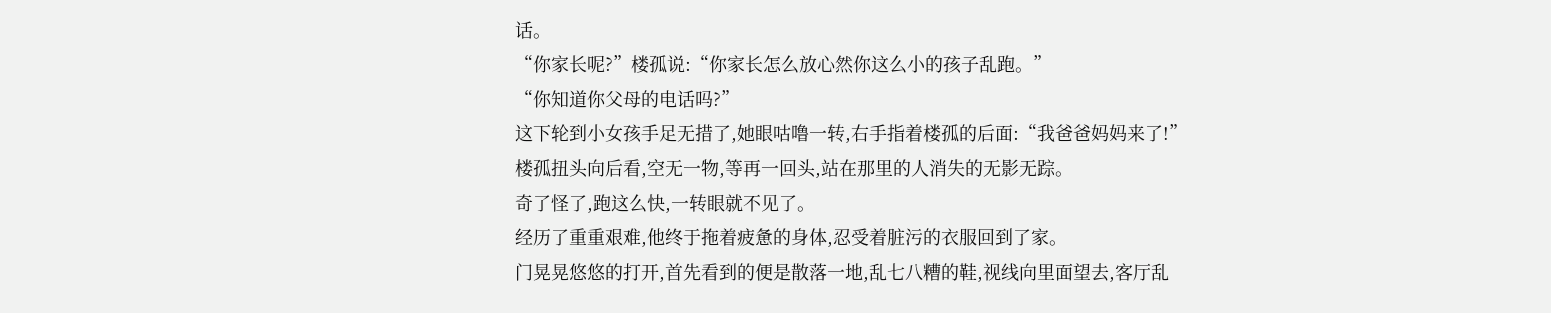话。
“你家长呢?”楼孤说:“你家长怎么放心然你这么小的孩子乱跑。”
“你知道你父母的电话吗?”
这下轮到小女孩手足无措了,她眼咕噜一转,右手指着楼孤的后面:“我爸爸妈妈来了!”
楼孤扭头向后看,空无一物,等再一回头,站在那里的人消失的无影无踪。
奇了怪了,跑这么快,一转眼就不见了。
经历了重重艰难,他终于拖着疲惫的身体,忍受着脏污的衣服回到了家。
门晃晃悠悠的打开,首先看到的便是散落一地,乱七八糟的鞋,视线向里面望去,客厅乱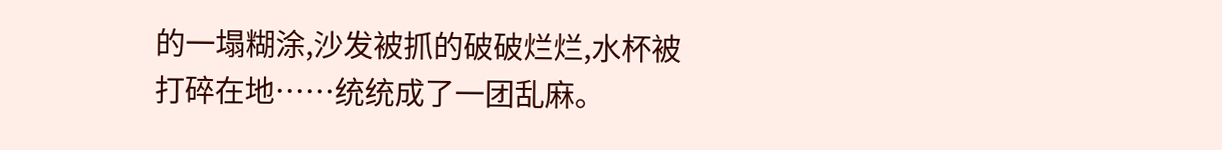的一塌糊涂,沙发被抓的破破烂烂,水杯被打碎在地……统统成了一团乱麻。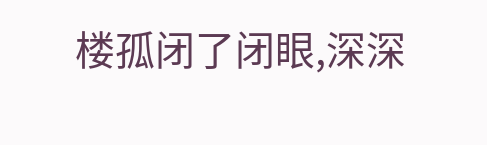楼孤闭了闭眼,深深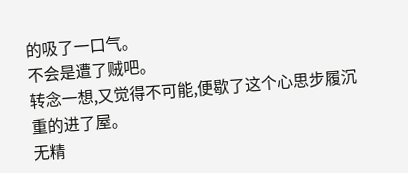的吸了一口气。
不会是遭了贼吧。
转念一想,又觉得不可能,便歇了这个心思步履沉重的进了屋。
无精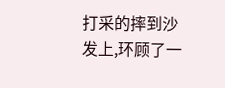打采的摔到沙发上,环顾了一